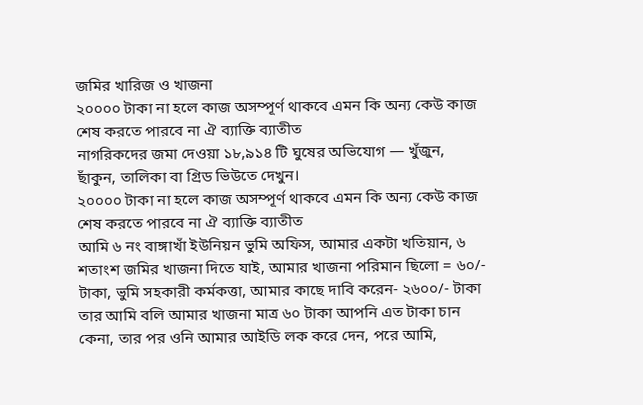জমির খারিজ ও খাজনা
২০০০০ টাকা না হলে কাজ অসম্পূর্ণ থাকবে এমন কি অন্য কেউ কাজ শেষ করতে পারবে না ঐ ব্যাক্তি ব্যাতীত
নাগরিকদের জমা দেওয়া ১৮,৯১৪ টি ঘুষের অভিযোগ — খুঁজুন, ছাঁকুন, তালিকা বা গ্রিড ভিউতে দেখুন।
২০০০০ টাকা না হলে কাজ অসম্পূর্ণ থাকবে এমন কি অন্য কেউ কাজ শেষ করতে পারবে না ঐ ব্যাক্তি ব্যাতীত
আমি ৬ নং বাঙ্গাখাঁ ইউনিয়ন ভুমি অফিস, আমার একটা খতিয়ান, ৬ শতাংশ জমির খাজনা দিতে যাই, আমার খাজনা পরিমান ছিলো = ৬০/- টাকা, ভুমি সহকারী কর্মকত্তা, আমার কাছে দাবি করেন- ২৬০০/- টাকা তার আমি বলি আমার খাজনা মাত্র ৬০ টাকা আপনি এত টাকা চান কেনা, তার পর ওনি আমার আইডি লক করে দেন, পরে আমি,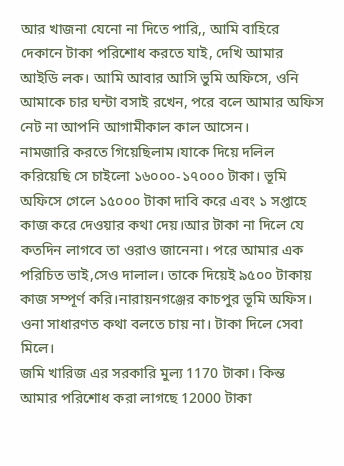আর খাজনা যেনো না দিতে পারি,, আমি বাহিরে দেকানে টাকা পরিশোধ করতে যাই, দেখি আমার আইডি লক। আমি আবার আসি ভুমি অফিসে, ওনি আমাকে চার ঘন্টা বসাই রখেন, পরে বলে আমার অফিস নেট না আপনি আগামীকাল কাল আসেন।
নামজারি করতে গিয়েছিলাম।যাকে দিয়ে দলিল করিয়েছি সে চাইলো ১৬০০০-১৭০০০ টাকা। ভূমি অফিসে গেলে ১৫০০০ টাকা দাবি করে এবং ১ সপ্তাহে কাজ করে দেওয়ার কথা দেয়।আর টাকা না দিলে যে কতদিন লাগবে তা ওরাও জানেনা। পরে আমার এক পরিচিত ভাই,সেও দালাল। তাকে দিয়েই ৯৫০০ টাকায় কাজ সম্পূর্ণ করি।নারায়নগঞ্জের কাচপুর ভূমি অফিস।
ওনা সাধারণত কথা বলতে চায় না। টাকা দিলে সেবা মিলে।
জমি খারিজ এর সরকারি মুল্য 1170 টাকা। কিন্ত আমার পরিশোধ করা লাগছে 12000 টাকা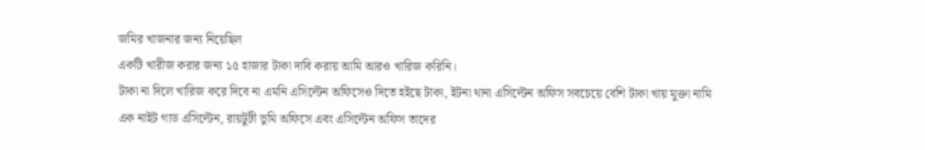জমির খাজনার জন্য নিয়েছিল
একটি খারীজ করার জন্য ১৫ হাজার টাকা দাবি করায় আমি আরও খারিজ করিনি।
টাকা না দিলে খারিজ করে দিবে না এমনি এসিল্টেন অফিসেও দিতে হইছে টাকা, ইটনা থানা এসিল্টেন অফিস সবচেয়ে বেশি টাকা খায় মুক্তা নামি এক নাইট গাড এসিল্টেন, রায়টুটী ভুমি অফিসে এবং এসিল্টেন অফিস তাদের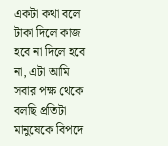একটা কথা বলে টাকা দিলে কাজ হবে না দিলে হবে না, এটা আমি সবার পক্ষ থেকে বলছি প্রতিটা মানুষেকে বিপদে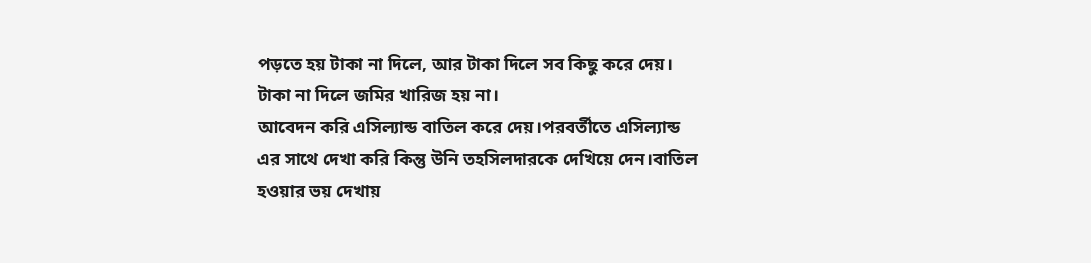পড়তে হয় টাকা না দিলে, আর টাকা দিলে সব কিছু করে দেয়।
টাকা না দিলে জমির খারিজ হয় না।
আবেদন করি এসিল্যান্ড বাতিল করে দেয়।পরবর্তীতে এসিল্যান্ড এর সাথে দেখা করি কিন্তু উনি তহসিলদারকে দেখিয়ে দেন।বাতিল হওয়ার ভয় দেখায়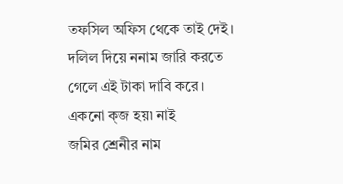তফসিল অফিস থেকে তাই দেই।
দলিল দিয়ে ননাম জারি করতে গেলে এই টাকা দাবি করে। একনো ক্জ হয়৷ নাই
জমির শ্রেনীর নাম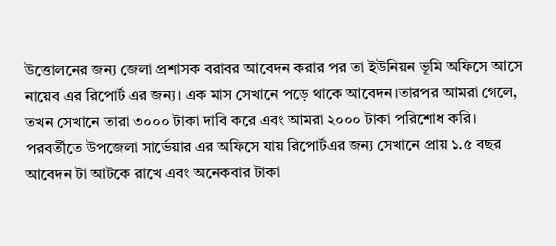উত্তোলনের জন্য জেলা প্রশাসক বরাবর আবেদন করার পর তা ইউনিয়ন ভূমি অফিসে আসে নায়েব এর রিপোর্ট এর জন্য। এক মাস সেখানে পড়ে থাকে আবেদন।তারপর আমরা গেলে, তখন সেখানে তারা ৩০০০ টাকা দাবি করে এবং আমরা ২০০০ টাকা পরিশোধ করি। পরবর্তীতে উপজেলা সার্ভেয়ার এর অফিসে যায় রিপোর্টএর জন্য সেখানে প্রায় ১.৫ বছর আবেদন টা আটকে রাখে এবং অনেকবার টাকা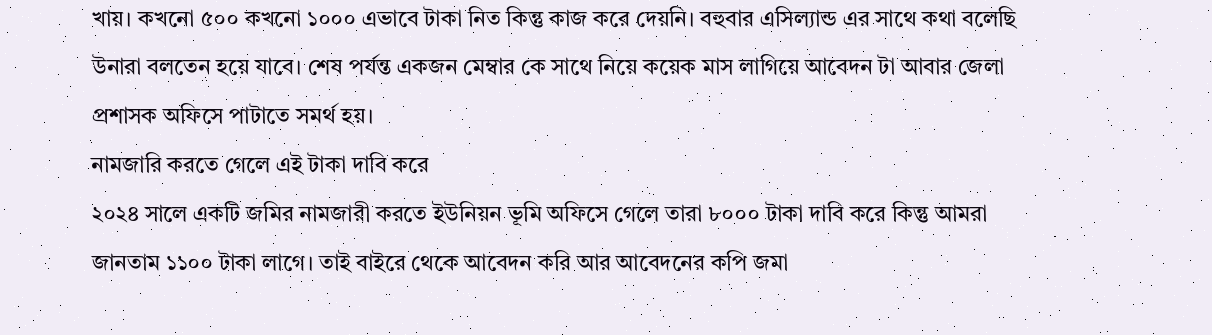খায়। কখনো ৫০০ কখনো ১০০০ এভাবে টাকা নিত কিন্তু কাজ করে দেয়নি। বহুবার এসিল্যান্ড এর সাথে কথা বলেছি উনারা বলতেন হয়ে যাবে। শেষ পর্যন্ত একজন মেম্বার কে সাথে নিয়ে কয়েক মাস লাগিয়ে আবেদন টা আবার জেলা প্রশাসক অফিসে পাটাতে সমর্থ হয়।
নামজারি করতে গেলে এই টাকা দাবি করে
২০২৪ সালে একটি জমির নামজারী করতে ইউনিয়ন ভূমি অফিসে গেলে তারা ৮০০০ টাকা দাবি করে কিন্তু আমরা জানতাম ১১০০ টাকা লাগে। তাই বাইরে থেকে আবেদন করি আর আবেদনের কপি জমা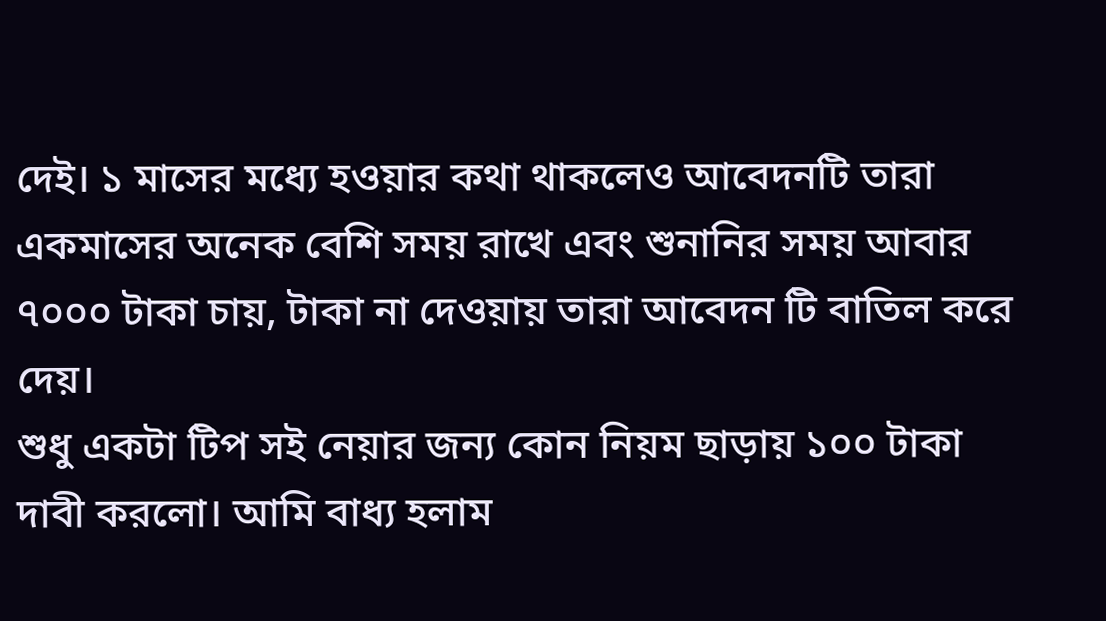দেই। ১ মাসের মধ্যে হওয়ার কথা থাকলেও আবেদনটি তারা একমাসের অনেক বেশি সময় রাখে এবং শুনানির সময় আবার ৭০০০ টাকা চায়, টাকা না দেওয়ায় তারা আবেদন টি বাতিল করে দেয়।
শুধু একটা টিপ সই নেয়ার জন্য কোন নিয়ম ছাড়ায় ১০০ টাকা দাবী করলো। আমি বাধ্য হলাম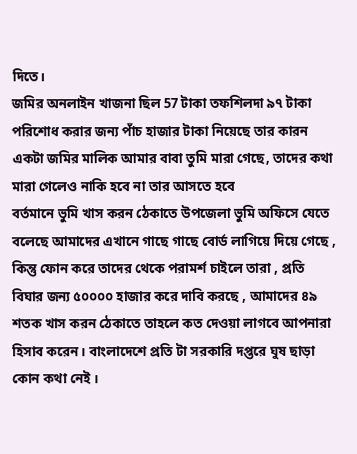দিতে।
জমির অনলাইন খাজনা ছিল 57 টাকা তফশিলদা ৯৭ টাকা পরিশোধ করার জন্য পাঁচ হাজার টাকা নিয়েছে তার কারন একটা জমির মালিক আমার বাবা তুমি মারা গেছে, তাদের কথা মারা গেলেও নাকি হবে না তার আসতে হবে
বর্তমানে ভুমি খাস করন ঠেকাতে উপজেলা ভুমি অফিসে যেতে বলেছে আমাদের এখানে গাছে গাছে বোর্ড লাগিয়ে দিয়ে গেছে , কিন্তু ফোন করে তাদের থেকে পরামর্শ চাইলে তারা , প্রতি বিঘার জন্য ৫০০০০ হাজার করে দাবি করছে , আমাদের ৪৯ শতক খাস করন ঠেকাতে তাহলে কত দেওয়া লাগবে আপনারা হিসাব করেন। বাংলাদেশে প্রতি টা সরকারি দপ্তরে ঘুষ ছাড়া কোন কথা নেই ।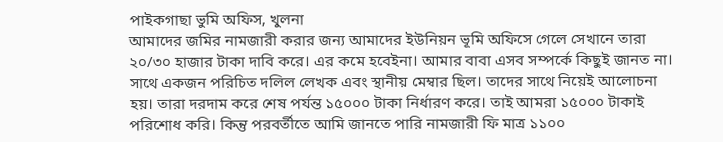পাইকগাছা ভুমি অফিস, খুলনা
আমাদের জমির নামজারী করার জন্য আমাদের ইউনিয়ন ভূমি অফিসে গেলে সেখানে তারা ২০/৩০ হাজার টাকা দাবি করে। এর কমে হবেইনা। আমার বাবা এসব সম্পর্কে কিছুই জানত না। সাথে একজন পরিচিত দলিল লেখক এবং স্থানীয় মেম্বার ছিল। তাদের সাথে নিয়েই আলোচনা হয়। তারা দরদাম করে শেষ পর্যন্ত ১৫০০০ টাকা নির্ধারণ করে। তাই আমরা ১৫০০০ টাকাই পরিশোধ করি। কিন্তু পরবর্তীতে আমি জানতে পারি নামজারী ফি মাত্র ১১০০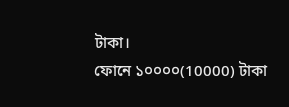টাকা।
ফোনে ১০০০০(10000) টাকা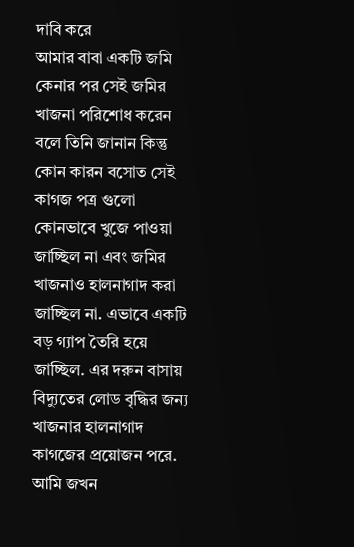দাবি করে
আমার বাবা একটি জমি কেনার পর সেই জমির খাজনা পরিশোধ করেন বলে তিনি জানান কিন্তু কোন কারন বসোত সেই কাগজ পত্র গুলো কোনভাবে খুজে পাওয়া জাচ্ছিল না এবং জমির খাজনাও হালনাগাদ করা জাচ্ছিল না. এভাবে একটি বড় গ্যাপ তৈরি হয়ে জাচ্ছিল. এর দরুন বাসায় বিদ্যুতের লোড বৃদ্ধির জন্য খাজনার হালনাগাদ কাগজের প্রয়োজন পরে. আমি জখন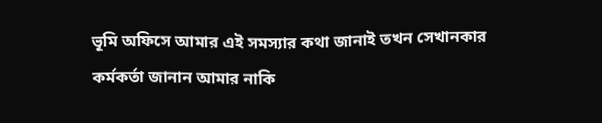ভূমি অফিসে আমার এই সমস্যার কথা জানাই তখন সেখানকার কর্মকর্তা জানান আমার নাকি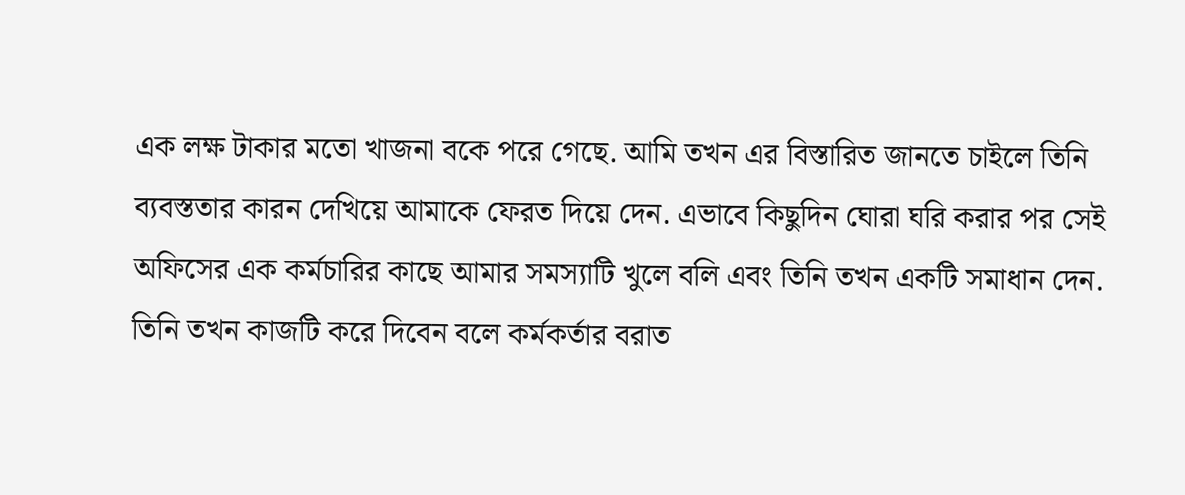এক লক্ষ টাকার মতো খাজনা বকে পরে গেছে. আমি তখন এর বিস্তারিত জানতে চাইলে তিনি ব্যবস্ততার কারন দেখিয়ে আমাকে ফেরত দিয়ে দেন. এভাবে কিছুদিন ঘোরা ঘরি করার পর সেই অফিসের এক কর্মচারির কাছে আমার সমস্যাটি খুলে বলি এবং তিনি তখন একটি সমাধান দেন. তিনি তখন কাজটি করে দিবেন বলে কর্মকর্তার বরাত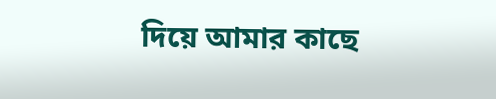দিয়ে আমার কাছে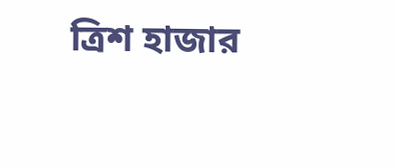ত্রিশ হাজার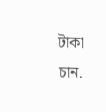টাকা চান.